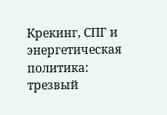Крекинг, СПГ и энергетическая политика: трезвый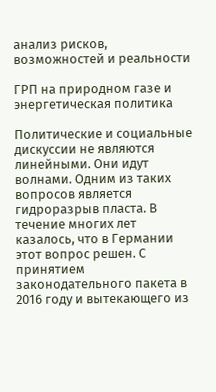анализ рисков, возможностей и реальности

ГРП на природном газе и энергетическая политика

Политические и социальные дискуссии не являются линейными. Они идут волнами. Одним из таких вопросов является гидроразрыв пласта. В течение многих лет казалось, что в Германии этот вопрос решен. С принятием законодательного пакета в 2016 году и вытекающего из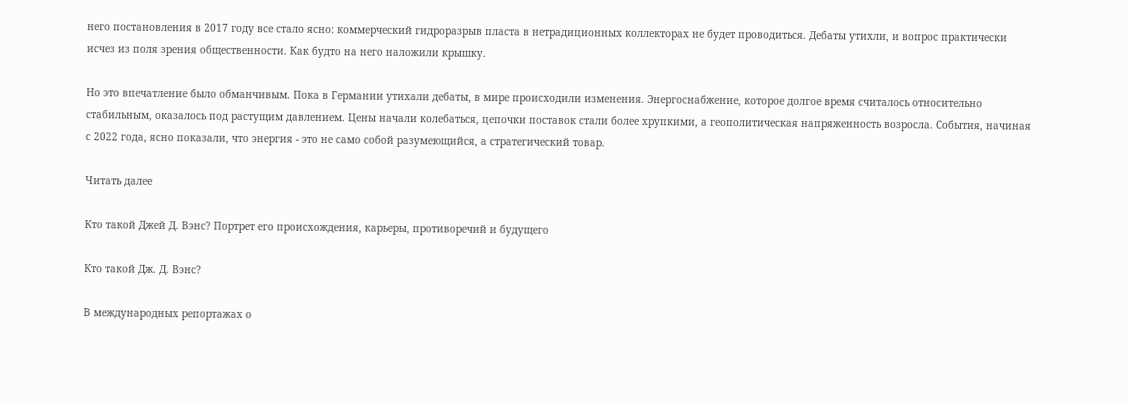него постановления в 2017 году все стало ясно: коммерческий гидроразрыв пласта в нетрадиционных коллекторах не будет проводиться. Дебаты утихли, и вопрос практически исчез из поля зрения общественности. Как будто на него наложили крышку.

Но это впечатление было обманчивым. Пока в Германии утихали дебаты, в мире происходили изменения. Энергоснабжение, которое долгое время считалось относительно стабильным, оказалось под растущим давлением. Цены начали колебаться, цепочки поставок стали более хрупкими, а геополитическая напряженность возросла. События, начиная с 2022 года, ясно показали, что энергия - это не само собой разумеющийся, а стратегический товар.

Читать далее

Кто такой Джей Д. Вэнс? Портрет его происхождения, карьеры, противоречий и будущего

Кто такой Дж. Д. Вэнс?

В международных репортажах о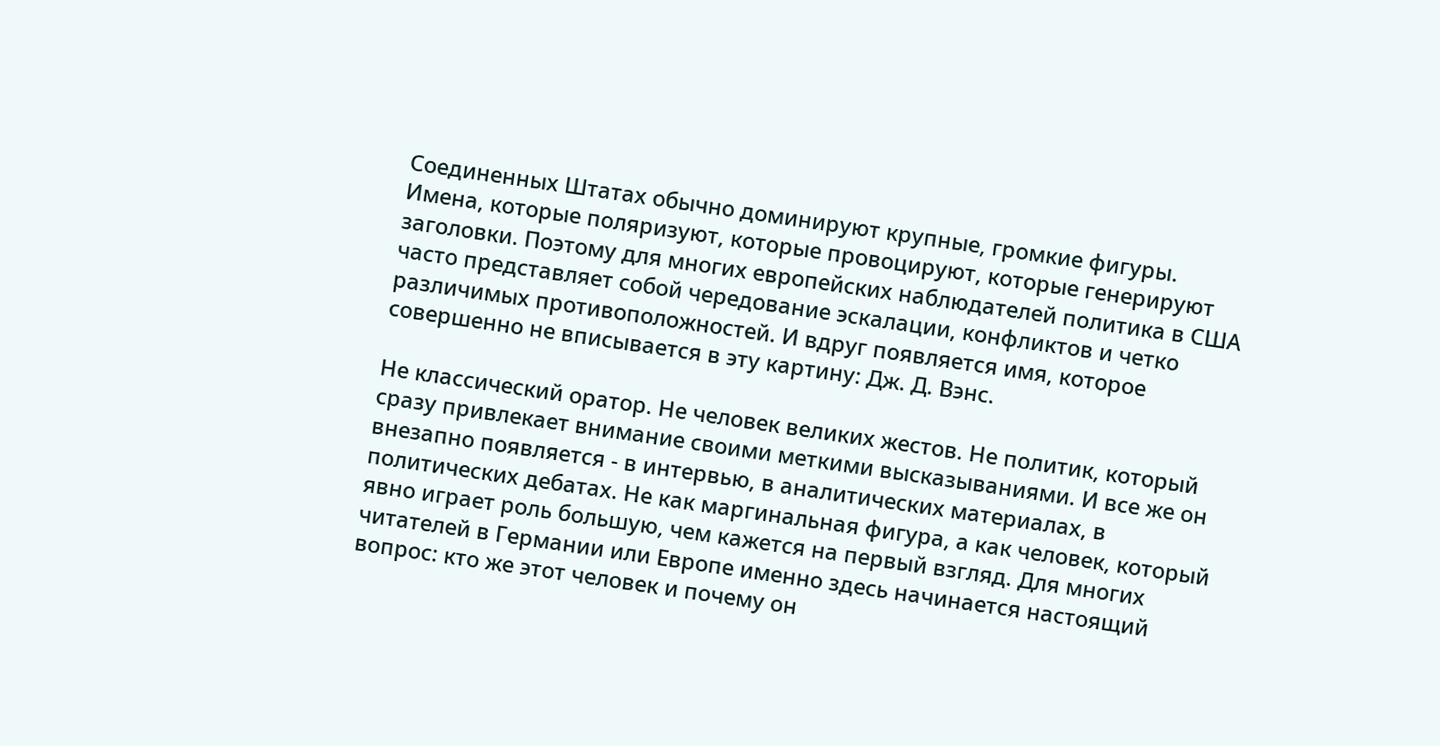Соединенных Штатах обычно доминируют крупные, громкие фигуры. Имена, которые поляризуют, которые провоцируют, которые генерируют заголовки. Поэтому для многих европейских наблюдателей политика в США часто представляет собой чередование эскалации, конфликтов и четко различимых противоположностей. И вдруг появляется имя, которое совершенно не вписывается в эту картину: Дж. Д. Вэнс.

Не классический оратор. Не человек великих жестов. Не политик, который сразу привлекает внимание своими меткими высказываниями. И все же он внезапно появляется - в интервью, в аналитических материалах, в политических дебатах. Не как маргинальная фигура, а как человек, который явно играет роль большую, чем кажется на первый взгляд. Для многих читателей в Германии или Европе именно здесь начинается настоящий вопрос: кто же этот человек и почему он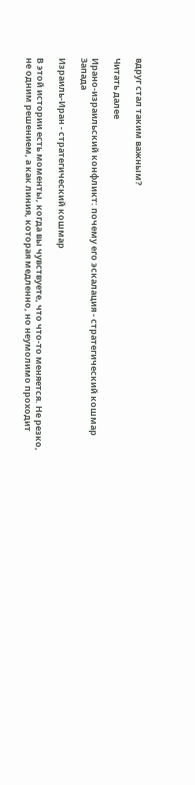вдруг стал таким важным?

Читать далее

Ирано-израильский конфликт: почему его эскалация - стратегический кошмар Запада

Израиль-Иран - стратегический кошмар

В этой истории есть моменты, когда вы чувствуете, что что-то меняется. Не резко, не одним решением, а как линия, которая медленно, но неумолимо проходит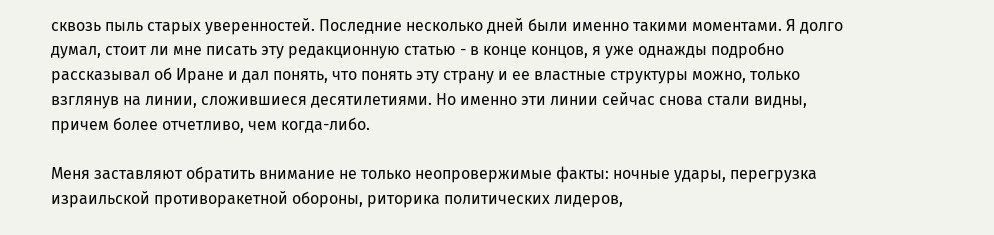сквозь пыль старых уверенностей. Последние несколько дней были именно такими моментами. Я долго думал, стоит ли мне писать эту редакционную статью - в конце концов, я уже однажды подробно рассказывал об Иране и дал понять, что понять эту страну и ее властные структуры можно, только взглянув на линии, сложившиеся десятилетиями. Но именно эти линии сейчас снова стали видны, причем более отчетливо, чем когда-либо.

Меня заставляют обратить внимание не только неопровержимые факты: ночные удары, перегрузка израильской противоракетной обороны, риторика политических лидеров,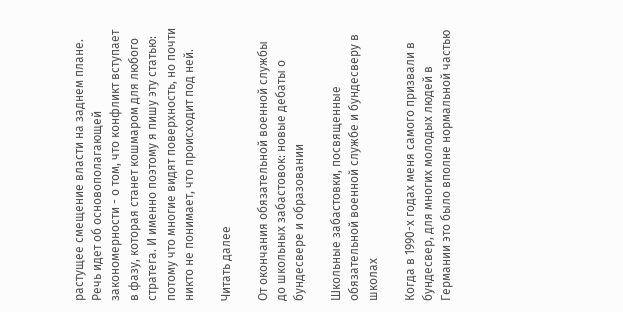растущее смещение власти на заднем плане. Речь идет об основополагающей закономерности - о том, что конфликт вступает в фазу, которая станет кошмаром для любого стратега. И именно поэтому я пишу эту статью: потому что многие видят поверхность, но почти никто не понимает, что происходит под ней.

Читать далее

От окончания обязательной военной службы до школьных забастовок: новые дебаты о бундесвере и образовании

Школьные забастовки, посвященные обязательной военной службе и бундесверу в школах

Когда в 1990-х годах меня самого призвали в бундесвер, для многих молодых людей в Германии это было вполне нормальной частью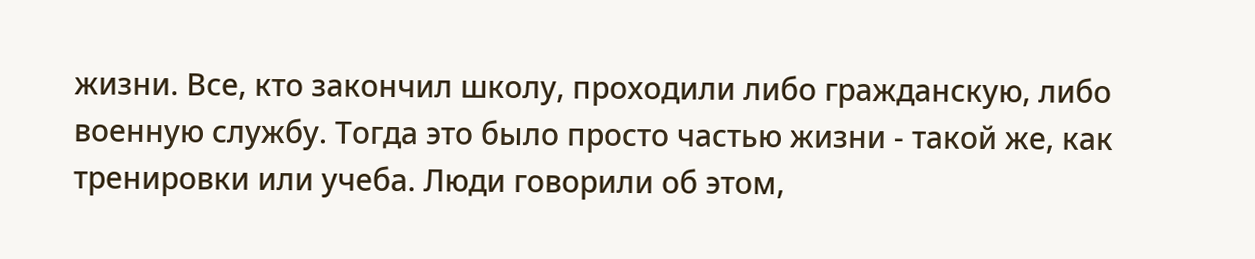жизни. Все, кто закончил школу, проходили либо гражданскую, либо военную службу. Тогда это было просто частью жизни - такой же, как тренировки или учеба. Люди говорили об этом,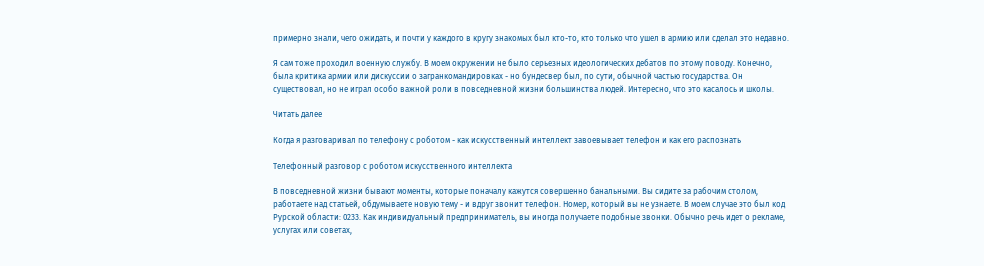примерно знали, чего ожидать, и почти у каждого в кругу знакомых был кто-то, кто только что ушел в армию или сделал это недавно.

Я сам тоже проходил военную службу. В моем окружении не было серьезных идеологических дебатов по этому поводу. Конечно, была критика армии или дискуссии о загранкомандировках - но бундесвер был, по сути, обычной частью государства. Он существовал, но не играл особо важной роли в повседневной жизни большинства людей. Интересно, что это касалось и школы.

Читать далее

Когда я разговаривал по телефону с роботом - как искусственный интеллект завоевывает телефон и как его распознать

Телефонный разговор с роботом искусственного интеллекта

В повседневной жизни бывают моменты, которые поначалу кажутся совершенно банальными. Вы сидите за рабочим столом, работаете над статьей, обдумываете новую тему - и вдруг звонит телефон. Номер, который вы не узнаете. В моем случае это был код Рурской области: 0233. Как индивидуальный предприниматель, вы иногда получаете подобные звонки. Обычно речь идет о рекламе, услугах или советах,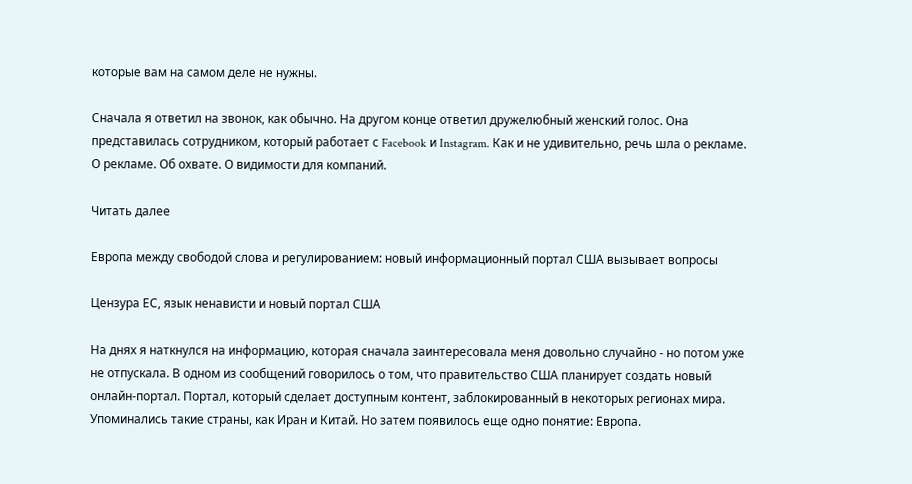которые вам на самом деле не нужны.

Сначала я ответил на звонок, как обычно. На другом конце ответил дружелюбный женский голос. Она представилась сотрудником, который работает с Facebook и Instagram. Как и не удивительно, речь шла о рекламе. О рекламе. Об охвате. О видимости для компаний.

Читать далее

Европа между свободой слова и регулированием: новый информационный портал США вызывает вопросы

Цензура ЕС, язык ненависти и новый портал США

На днях я наткнулся на информацию, которая сначала заинтересовала меня довольно случайно - но потом уже не отпускала. В одном из сообщений говорилось о том, что правительство США планирует создать новый онлайн-портал. Портал, который сделает доступным контент, заблокированный в некоторых регионах мира. Упоминались такие страны, как Иран и Китай. Но затем появилось еще одно понятие: Европа.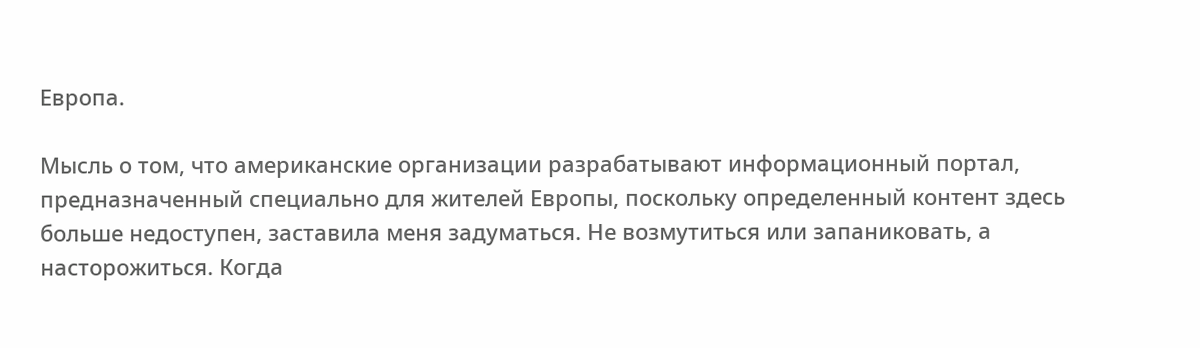Европа.

Мысль о том, что американские организации разрабатывают информационный портал, предназначенный специально для жителей Европы, поскольку определенный контент здесь больше недоступен, заставила меня задуматься. Не возмутиться или запаниковать, а насторожиться. Когда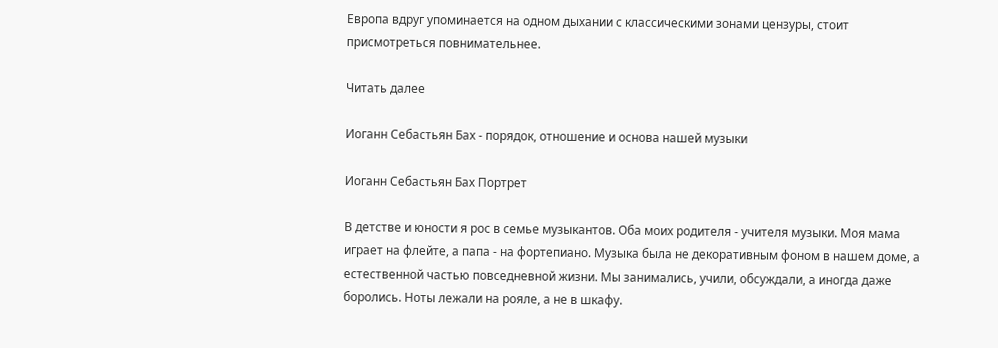Европа вдруг упоминается на одном дыхании с классическими зонами цензуры, стоит присмотреться повнимательнее.

Читать далее

Иоганн Себастьян Бах - порядок, отношение и основа нашей музыки

Иоганн Себастьян Бах Портрет

В детстве и юности я рос в семье музыкантов. Оба моих родителя - учителя музыки. Моя мама играет на флейте, а папа - на фортепиано. Музыка была не декоративным фоном в нашем доме, а естественной частью повседневной жизни. Мы занимались, учили, обсуждали, а иногда даже боролись. Ноты лежали на рояле, а не в шкафу.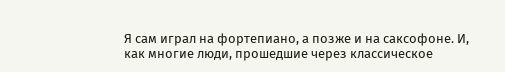Я сам играл на фортепиано, а позже и на саксофоне. И, как многие люди, прошедшие через классическое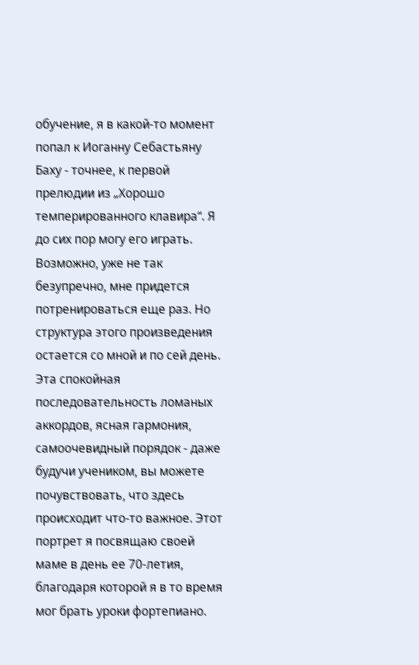обучение, я в какой-то момент попал к Иоганну Себастьяну Баху - точнее, к первой прелюдии из „Хорошо темперированного клавира“. Я до сих пор могу его играть. Возможно, уже не так безупречно, мне придется потренироваться еще раз. Но структура этого произведения остается со мной и по сей день. Эта спокойная последовательность ломаных аккордов, ясная гармония, самоочевидный порядок - даже будучи учеником, вы можете почувствовать, что здесь происходит что-то важное. Этот портрет я посвящаю своей маме в день ее 70-летия, благодаря которой я в то время мог брать уроки фортепиано.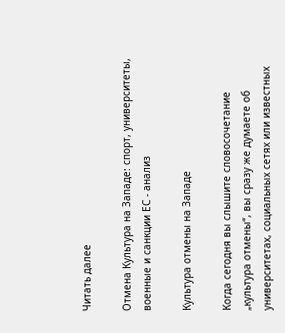Читать далее

Отмена Культура на Западе: спорт, университеты, военные и санкции ЕС - анализ

Культура отмены на Западе

Когда сегодня вы слышите словосочетание „культура отмены“, вы сразу же думаете об университетах, социальных сетях или известных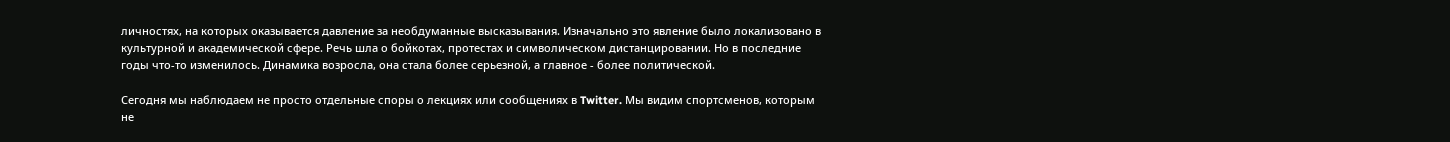личностях, на которых оказывается давление за необдуманные высказывания. Изначально это явление было локализовано в культурной и академической сфере. Речь шла о бойкотах, протестах и символическом дистанцировании. Но в последние годы что-то изменилось. Динамика возросла, она стала более серьезной, а главное - более политической.

Сегодня мы наблюдаем не просто отдельные споры о лекциях или сообщениях в Twitter. Мы видим спортсменов, которым не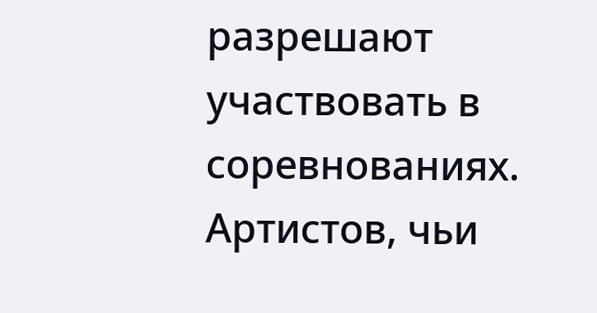разрешают участвовать в соревнованиях. Артистов, чьи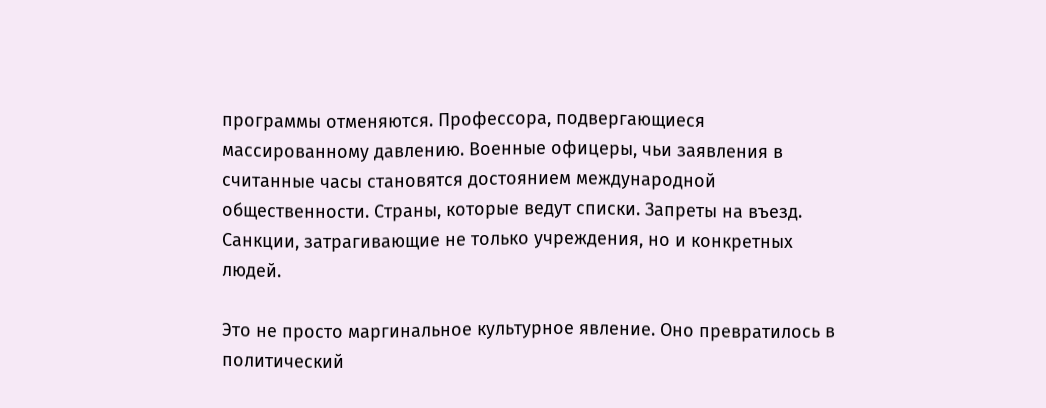программы отменяются. Профессора, подвергающиеся массированному давлению. Военные офицеры, чьи заявления в считанные часы становятся достоянием международной общественности. Страны, которые ведут списки. Запреты на въезд. Санкции, затрагивающие не только учреждения, но и конкретных людей.

Это не просто маргинальное культурное явление. Оно превратилось в политический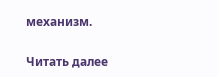механизм.

Читать далее